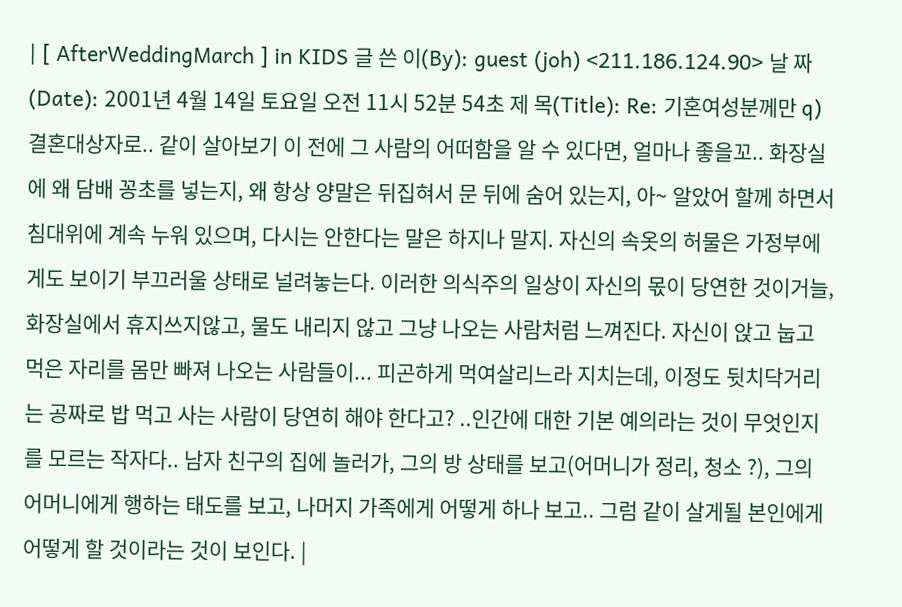| [ AfterWeddingMarch ] in KIDS 글 쓴 이(By): guest (joh) <211.186.124.90> 날 짜 (Date): 2001년 4월 14일 토요일 오전 11시 52분 54초 제 목(Title): Re: 기혼여성분께만 q) 결혼대상자로.. 같이 살아보기 이 전에 그 사람의 어떠함을 알 수 있다면, 얼마나 좋을꼬.. 화장실에 왜 담배 꽁초를 넣는지, 왜 항상 양말은 뒤집혀서 문 뒤에 숨어 있는지, 아~ 알았어 할께 하면서 침대위에 계속 누워 있으며, 다시는 안한다는 말은 하지나 말지. 자신의 속옷의 허물은 가정부에게도 보이기 부끄러울 상태로 널려놓는다. 이러한 의식주의 일상이 자신의 몫이 당연한 것이거늘, 화장실에서 휴지쓰지않고, 물도 내리지 않고 그냥 나오는 사람처럼 느껴진다. 자신이 앉고 눕고 먹은 자리를 몸만 빠져 나오는 사람들이... 피곤하게 먹여살리느라 지치는데, 이정도 뒷치닥거리는 공짜로 밥 먹고 사는 사람이 당연히 해야 한다고? ..인간에 대한 기본 예의라는 것이 무엇인지를 모르는 작자다.. 남자 친구의 집에 놀러가, 그의 방 상태를 보고(어머니가 정리, 청소 ?), 그의 어머니에게 행하는 태도를 보고, 나머지 가족에게 어떻게 하나 보고.. 그럼 같이 살게될 본인에게 어떻게 할 것이라는 것이 보인다. |